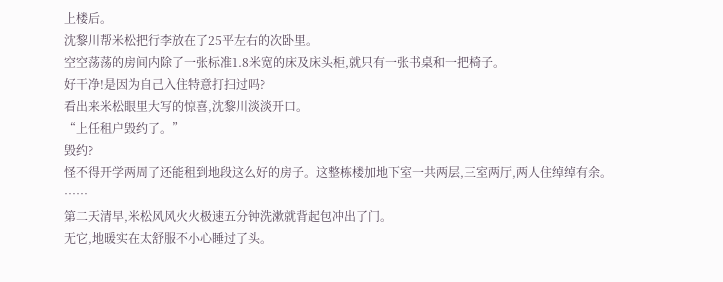上楼后。
沈黎川帮米松把行李放在了25平左右的次卧里。
空空荡荡的房间内除了一张标准1.8米宽的床及床头柜,就只有一张书桌和一把椅子。
好干净!是因为自己入住特意打扫过吗?
看出来米松眼里大写的惊喜,沈黎川淡淡开口。
“上任租户毁约了。”
毁约?
怪不得开学两周了还能租到地段这么好的房子。这整栋楼加地下室一共两层,三室两厅,两人住绰绰有余。
……
第二天清早,米松风风火火极速五分钟洗漱就背起包冲出了门。
无它,地暖实在太舒服不小心睡过了头。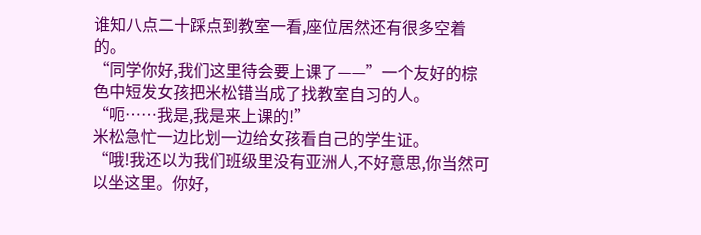谁知八点二十踩点到教室一看,座位居然还有很多空着的。
“同学你好,我们这里待会要上课了——”一个友好的棕色中短发女孩把米松错当成了找教室自习的人。
“呃……我是,我是来上课的!”
米松急忙一边比划一边给女孩看自己的学生证。
“哦!我还以为我们班级里没有亚洲人,不好意思,你当然可以坐这里。你好,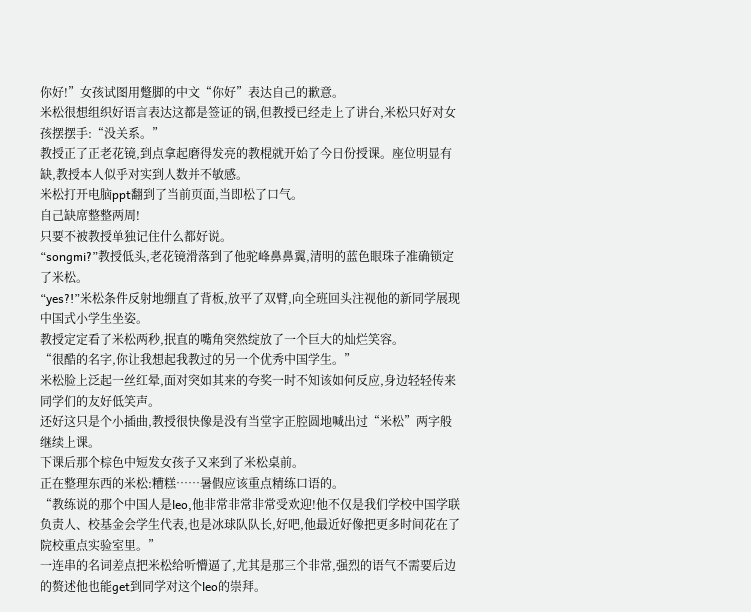你好!”女孩试图用蹩脚的中文“你好”表达自己的歉意。
米松很想组织好语言表达这都是签证的锅,但教授已经走上了讲台,米松只好对女孩摆摆手:“没关系。”
教授正了正老花镜,到点拿起磨得发亮的教棍就开始了今日份授课。座位明显有缺,教授本人似乎对实到人数并不敏感。
米松打开电脑ppt翻到了当前页面,当即松了口气。
自己缺席整整两周!
只要不被教授单独记住什么都好说。
“songmi?”教授低头,老花镜滑落到了他驼峰鼻鼻翼,清明的蓝色眼珠子准确锁定了米松。
“yes?!”米松条件反射地绷直了背板,放平了双臂,向全班回头注视他的新同学展现中国式小学生坐姿。
教授定定看了米松两秒,抿直的嘴角突然绽放了一个巨大的灿烂笑容。
“很酷的名字,你让我想起我教过的另一个优秀中国学生。”
米松脸上泛起一丝红晕,面对突如其来的夸奖一时不知该如何反应,身边轻轻传来同学们的友好低笑声。
还好这只是个小插曲,教授很快像是没有当堂字正腔圆地喊出过“米松”两字般继续上课。
下课后那个棕色中短发女孩子又来到了米松桌前。
正在整理东西的米松:糟糕……暑假应该重点精练口语的。
“教练说的那个中国人是leo,他非常非常非常受欢迎!他不仅是我们学校中国学联负责人、校基金会学生代表,也是冰球队队长,好吧,他最近好像把更多时间花在了院校重点实验室里。”
一连串的名词差点把米松给听懵逼了,尤其是那三个非常,强烈的语气不需要后边的赘述他也能get到同学对这个leo的崇拜。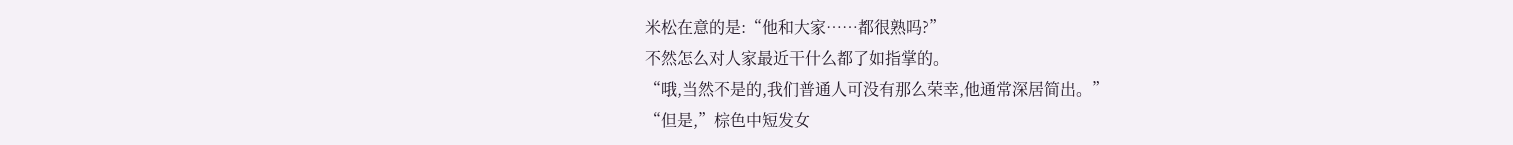米松在意的是:“他和大家……都很熟吗?”
不然怎么对人家最近干什么都了如指掌的。
“哦,当然不是的,我们普通人可没有那么荣幸,他通常深居简出。”
“但是,”棕色中短发女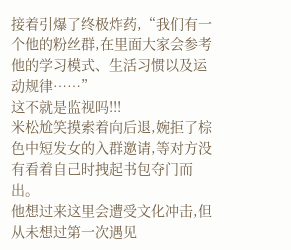接着引爆了终极炸药,“我们有一个他的粉丝群,在里面大家会参考他的学习模式、生活习惯以及运动规律……”
这不就是监视吗!!!
米松尬笑摸索着向后退,婉拒了棕色中短发女的入群邀请,等对方没有看着自己时拽起书包夺门而出。
他想过来这里会遭受文化冲击,但从未想过第一次遇见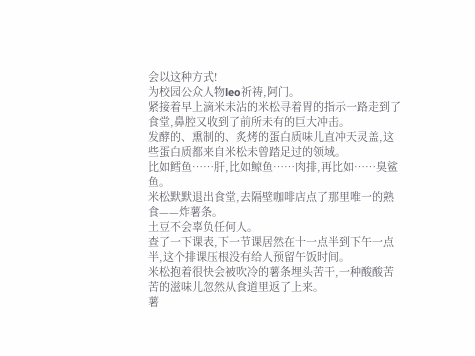会以这种方式!
为校园公众人物leo祈祷,阿门。
紧接着早上滴米未沾的米松寻着胃的指示一路走到了食堂,鼻腔又收到了前所未有的巨大冲击。
发酵的、熏制的、炙烤的蛋白质味儿直冲天灵盖,这些蛋白质都来自米松未曾踏足过的领域。
比如鳕鱼……肝,比如鲸鱼……肉排,再比如……臭鲨鱼。
米松默默退出食堂,去隔壁咖啡店点了那里唯一的熟食——炸薯条。
土豆不会辜负任何人。
查了一下课表,下一节课居然在十一点半到下午一点半,这个排课压根没有给人预留午饭时间。
米松抱着很快会被吹冷的薯条埋头苦干,一种酸酸苦苦的滋味儿忽然从食道里返了上来。
薯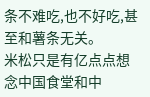条不难吃,也不好吃,甚至和薯条无关。
米松只是有亿点点想念中国食堂和中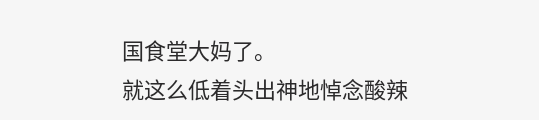国食堂大妈了。
就这么低着头出神地悼念酸辣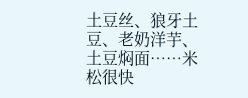土豆丝、狼牙土豆、老奶洋芋、土豆焖面……米松很快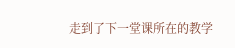走到了下一堂课所在的教学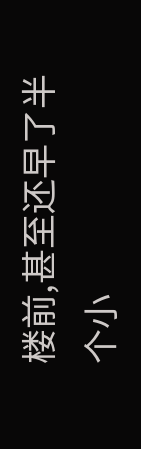楼前,甚至还早了半个小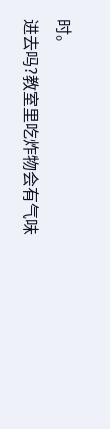时。
进去吗?教室里吃炸物会有气味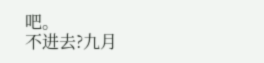吧。
不进去?九月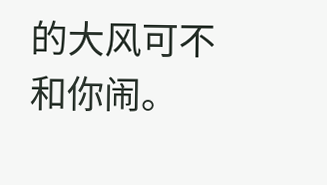的大风可不和你闹。